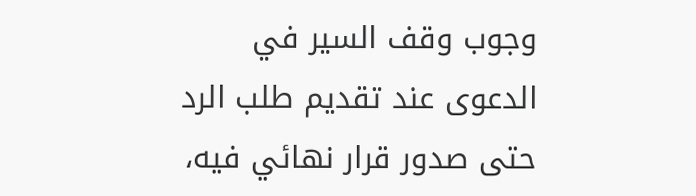وجوب وقف السير في الدعوى عند تقديم طلب الرد حتى صدور قرار نهائي فيه،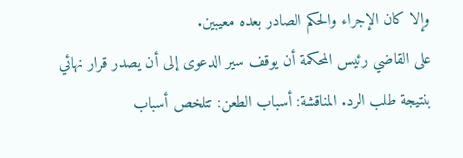وإلا كان الإجراء والحكم الصادر بعده معيبين.
على القاضي رئيس المحكمة أن يوقف سير الدعوى إلى أن يصدر قرار نهائي بنتيجة طلب الرد. المناقشة: أسباب الطعن: تتلخص أسباب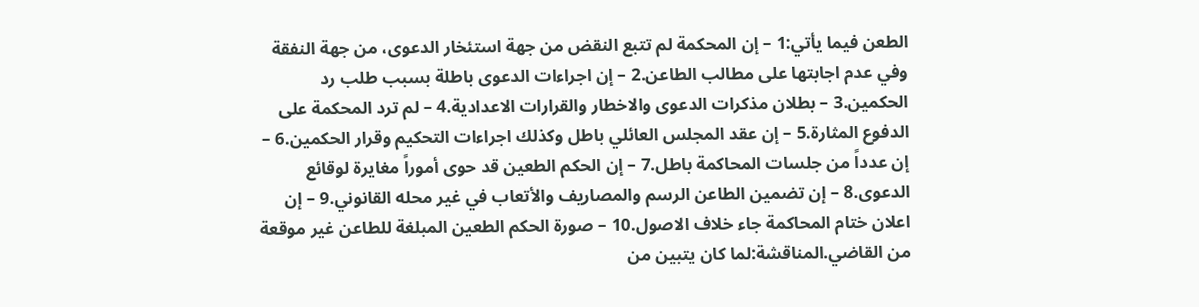الطعن فيما يأتي:1 – إن المحكمة لم تتبع النقض من جهة استئخار الدعوى، من جهة النفقة وفي عدم اجابتها على مطالب الطاعن.2 – إن اجراءات الدعوى باطلة بسبب طلب رد الحكمين.3 – بطلان مذكرات الدعوى والاخطار والقرارات الاعدادية.4 – لم ترد المحكمة على الدفوع المثارة.5 – إن عقد المجلس العائلي باطل وكذلك اجراءات التحكيم وقرار الحكمين.6 – إن عدداً من جلسات المحاكمة باطل.7 – إن الحكم الطعين قد حوى أموراً مغايرة لوقائع الدعوى.8 – إن تضمين الطاعن الرسم والمصاريف والأتعاب في غير محله القانوني.9 – إن اعلان ختام المحاكمة جاء خلاف الاصول.10 – صورة الحكم الطعين المبلغة للطاعن غير موقعة من القاضي.المناقشة:لما كان يتبين من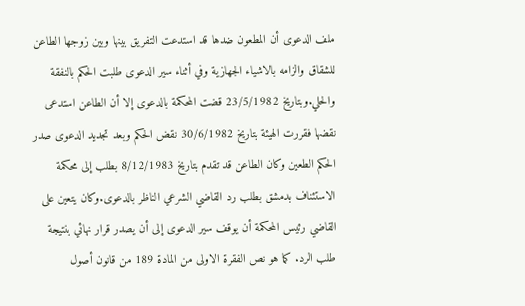ملف الدعوى أن المطعون ضدها قد استدعت التفريق بينها وبين زوجها الطاعن للشقاق والزامه بالاشياء الجهازية وفي أثناء سير الدعوى طلبت الحكم بالنفقة والحلي.وبتاريخ 23/5/1982 قضت المحكمة بالدعوى إلا أن الطاعن استدعى نقضها فقررت الهيئة بتاريخ 30/6/1982 نقض الحكم وبعد تجديد الدعوى صدر الحكم الطعين وكان الطاعن قد تقدم بتاريخ 8/12/1983 بطلب إلى محكمة الاستئناف بدمشق بطلب رد القاضي الشرعي الناظر بالدعوى.وكان يتعين على القاضي رئيس المحكمة أن يوقف سير الدعوى إلى أن يصدر قرار نهائي بنتيجة طلب الرد. كما هو نص الفقرة الاولى من المادة 189 من قانون أصول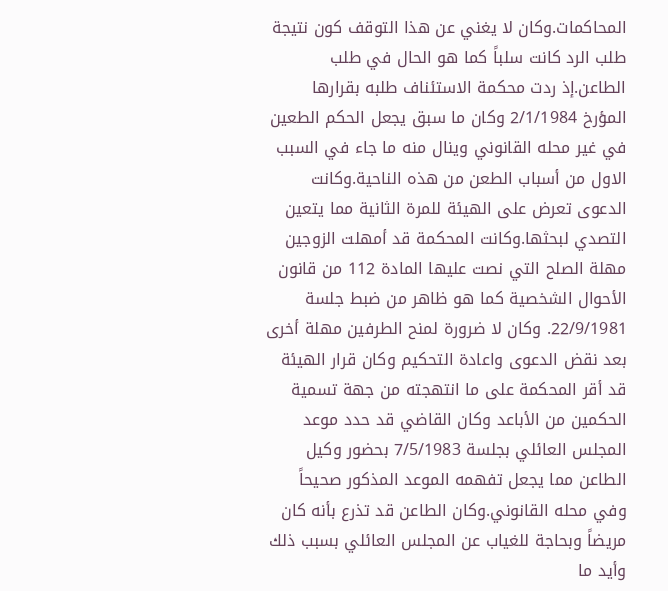المحاكمات.وكان لا يغني عن هذا التوقف كون نتيجة طلب الرد كانت سلباً كما هو الحال في طلب الطاعن.إذ ردت محكمة الاستئناف طلبه بقرارها المؤرخ 2/1/1984 وكان ما سبق يجعل الحكم الطعين في غير محله القانوني وينال منه ما جاء في السبب الاول من أسباب الطعن من هذه الناحية.وكانت الدعوى تعرض على الهيئة للمرة الثانية مما يتعين التصدي لبحثها.وكانت المحكمة قد أمهلت الزوجين مهلة الصلح التي نصت عليها المادة 112 من قانون الأحوال الشخصية كما هو ظاهر من ضبط جلسة 22/9/1981. وكان لا ضرورة لمنح الطرفين مهلة أخرى بعد نقض الدعوى واعادة التحكيم وكان قرار الهيئة قد أقر المحكمة على ما انتهجته من جهة تسمية الحكمين من الأباعد وكان القاضي قد حدد موعد المجلس العائلي بجلسة 7/5/1983 بحضور وكيل الطاعن مما يجعل تفهمه الموعد المذكور صحيحاً وفي محله القانوني.وكان الطاعن قد تذرع بأنه كان مريضاً وبحاجة للغياب عن المجلس العائلي بسبب ذلك وأيد ما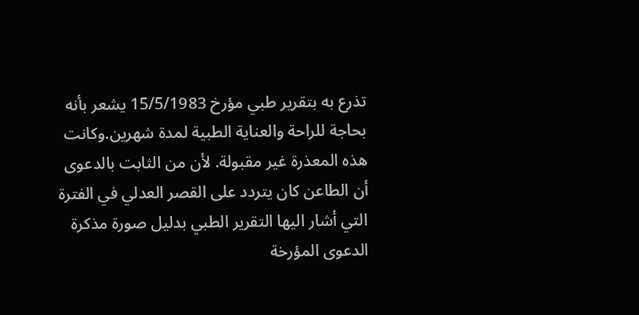تذرع به بتقرير طبي مؤرخ 15/5/1983 يشعر بأنه بحاجة للراحة والعناية الطبية لمدة شهرين.وكانت هذه المعذرة غير مقبولة. لأن من الثابت بالدعوى أن الطاعن كان يتردد على القصر العدلي في الفترة التي أشار اليها التقرير الطبي بدليل صورة مذكرة الدعوى المؤرخة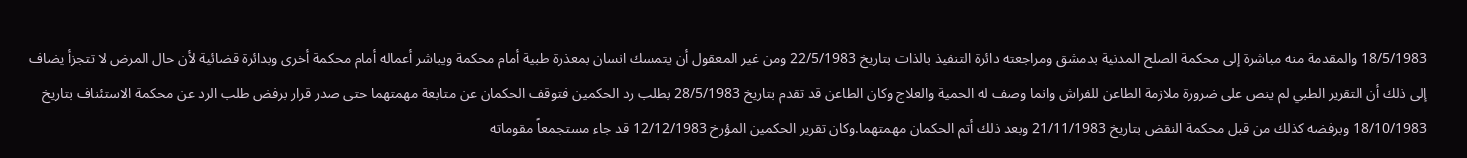18/5/1983 والمقدمة منه مباشرة إلى محكمة الصلح المدنية بدمشق ومراجعته دائرة التنفيذ بالذات بتاريخ 22/5/1983 ومن غير المعقول أن يتمسك انسان بمعذرة طبية أمام محكمة ويباشر أعماله أمام محكمة أخرى وبدائرة قضائية لأن حال المرض لا تتجزأ يضاف إلى ذلك أن التقرير الطبي لم ينص على ضرورة ملازمة الطاعن للفراش وانما وصف له الحمية والعلاج وكان الطاعن قد تقدم بتاريخ 28/5/1983 بطلب رد الحكمين فتوقف الحكمان عن متابعة مهمتهما حتى صدر قرار برفض طلب الرد عن محكمة الاستئناف بتاريخ 18/10/1983 وبرفضه كذلك من قبل محكمة النقض بتاريخ 21/11/1983 وبعد ذلك أتم الحكمان مهمتهما.وكان تقرير الحكمين المؤرخ 12/12/1983 قد جاء مستجمعاً مقوماته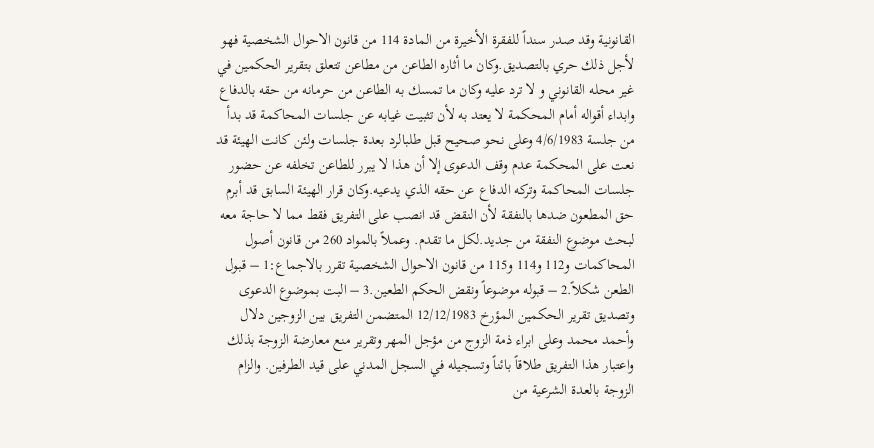القانونية وقد صدر سنداً للفقرة الأخيرة من المادة 114 من قانون الاحوال الشخصية فهو لأجل ذلك حري بالتصديق.وكان ما أثاره الطاعن من مطاعن تتعلق بتقرير الحكمين في غير محله القانوني و لا ترد عليه وكان ما تمسك به الطاعن من حرمانه من حقه بالدفاع وابداء أقواله أمام المحكمة لا يعتد به لأن تثبيت غيابه عن جلسات المحاكمة قد بدأ من جلسة 4/6/1983 وعلى نحو صحيح قبل طلبالرد بعدة جلسات ولئن كانت الهيئة قد نعت على المحكمة عدم وقف الدعوى إلا أن هذا لا يبرر للطاعن تخلفه عن حضور جلسات المحاكمة وتركه الدفاع عن حقه الذي يدعيه.وكان قرار الهيئة السابق قد أبرم حق المطعون ضدها بالنفقة لأن النقض قد انصب على التفريق فقط مما لا حاجة معه لبحث موضوع النفقة من جديد.لكل ما تقدم. وعملاً بالمواد 260 من قانون أصول المحاكمات و112 و114 و115 من قانون الاحوال الشخصية تقرر بالاجماع:1 – قبول الطعن شكلاً.2 – قبوله موضوعاً ونقض الحكم الطعين.3 – البت بموضوع الدعوى وتصديق تقرير الحكمين المؤرخ 12/12/1983 المتضمن التفريق بين الزوجين دلال وأحمد محمد وعلى ابراء ذمة الزوج من مؤجل المهر وتقرير منع معارضة الزوجة بذلك واعتبار هذا التفريق طلاقاً بائناً وتسجيله في السجل المدني على قيد الطرفين. والزام الزوجة بالعدة الشرعية من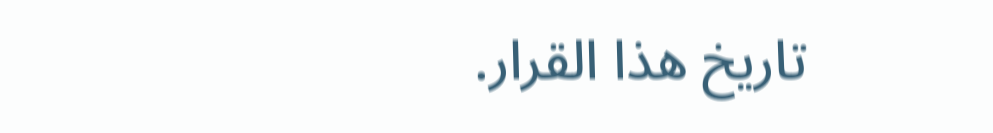تاريخ هذا القرار.